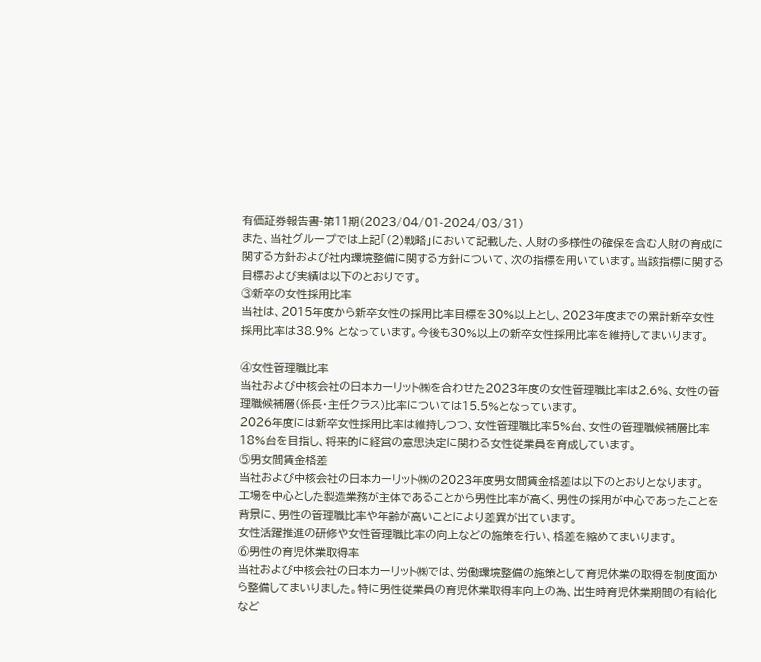有価証券報告書-第11期(2023/04/01-2024/03/31)
また、当社グループでは上記「(2)戦略」において記載した、人財の多様性の確保を含む人財の育成に関する方針および社内環境整備に関する方針について、次の指標を用いています。当該指標に関する目標および実績は以下のとおりです。
③新卒の女性採用比率
当社は、2015年度から新卒女性の採用比率目標を30%以上とし、2023年度までの累計新卒女性採用比率は38.9% となっています。今後も30%以上の新卒女性採用比率を維持してまいります。

④女性管理職比率
当社および中核会社の日本カーリット㈱を合わせた2023年度の女性管理職比率は2.6%、女性の管理職候補層(係長・主任クラス)比率については15.5%となっています。
2026年度には新卒女性採用比率は維持しつつ、女性管理職比率5%台、女性の管理職候補層比率18%台を目指し、将来的に経営の意思決定に関わる女性従業員を育成しています。
⑤男女間賃金格差
当社および中核会社の日本カーリット㈱の2023年度男女間賃金格差は以下のとおりとなります。
工場を中心とした製造業務が主体であることから男性比率が高く、男性の採用が中心であったことを背景に、男性の管理職比率や年齢が高いことにより差異が出ています。
女性活躍推進の研修や女性管理職比率の向上などの施策を行い、格差を縮めてまいります。
⑥男性の育児休業取得率
当社および中核会社の日本カーリット㈱では、労働環境整備の施策として育児休業の取得を制度面から整備してまいりました。特に男性従業員の育児休業取得率向上の為、出生時育児休業期間の有給化など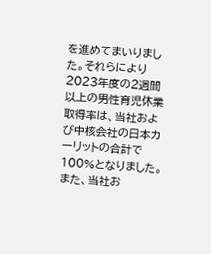を進めてまいりました。それらにより2023年度の2週間以上の男性育児休業取得率は、当社および中核会社の日本カーリットの合計で100%となりました。また、当社お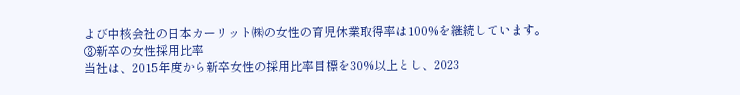よび中核会社の日本カーリット㈱の女性の育児休業取得率は100%を継続しています。
③新卒の女性採用比率
当社は、2015年度から新卒女性の採用比率目標を30%以上とし、2023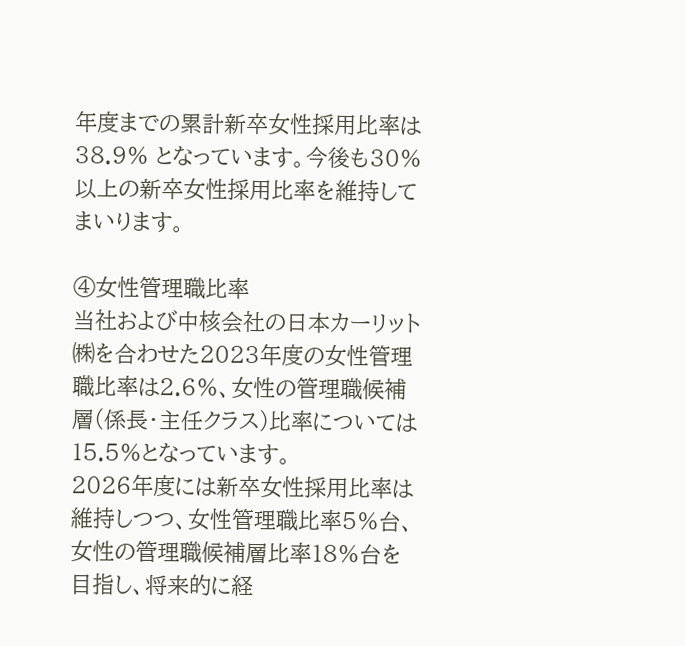年度までの累計新卒女性採用比率は38.9% となっています。今後も30%以上の新卒女性採用比率を維持してまいります。

④女性管理職比率
当社および中核会社の日本カーリット㈱を合わせた2023年度の女性管理職比率は2.6%、女性の管理職候補層(係長・主任クラス)比率については15.5%となっています。
2026年度には新卒女性採用比率は維持しつつ、女性管理職比率5%台、女性の管理職候補層比率18%台を目指し、将来的に経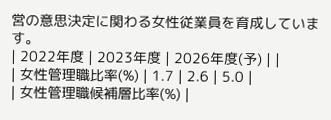営の意思決定に関わる女性従業員を育成しています。
| 2022年度 | 2023年度 | 2026年度(予) | |
| 女性管理職比率(%) | 1.7 | 2.6 | 5.0 |
| 女性管理職候補層比率(%) |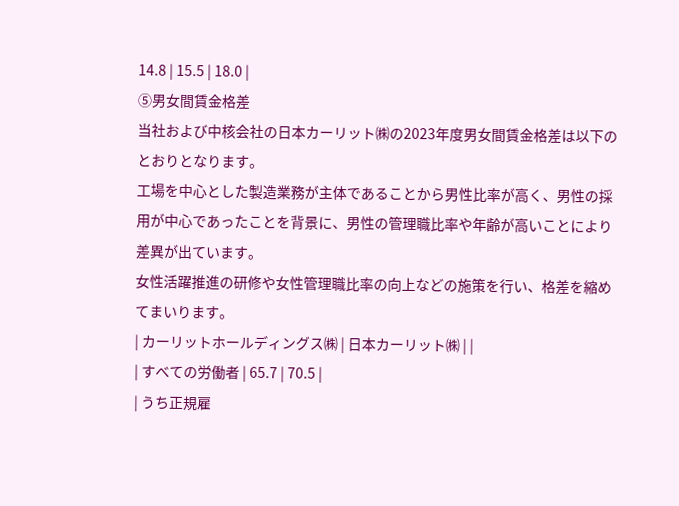14.8 | 15.5 | 18.0 |
⑤男女間賃金格差
当社および中核会社の日本カーリット㈱の2023年度男女間賃金格差は以下のとおりとなります。
工場を中心とした製造業務が主体であることから男性比率が高く、男性の採用が中心であったことを背景に、男性の管理職比率や年齢が高いことにより差異が出ています。
女性活躍推進の研修や女性管理職比率の向上などの施策を行い、格差を縮めてまいります。
| カーリットホールディングス㈱ | 日本カーリット㈱ | |
| すべての労働者 | 65.7 | 70.5 |
| うち正規雇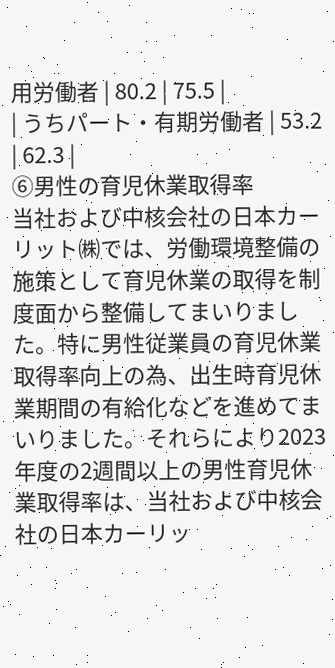用労働者 | 80.2 | 75.5 |
| うちパート・有期労働者 | 53.2 | 62.3 |
⑥男性の育児休業取得率
当社および中核会社の日本カーリット㈱では、労働環境整備の施策として育児休業の取得を制度面から整備してまいりました。特に男性従業員の育児休業取得率向上の為、出生時育児休業期間の有給化などを進めてまいりました。それらにより2023年度の2週間以上の男性育児休業取得率は、当社および中核会社の日本カーリッ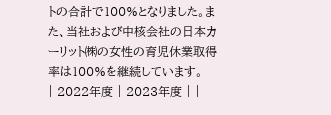トの合計で100%となりました。また、当社および中核会社の日本カーリット㈱の女性の育児休業取得率は100%を継続しています。
| 2022年度 | 2023年度 | |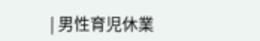| 男性育児休業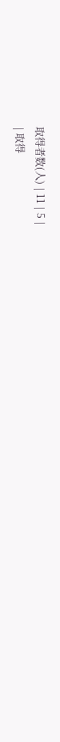取得者数(人) | 11 | 5 |
| 取得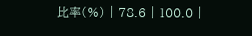比率(%) | 78.6 | 100.0 |